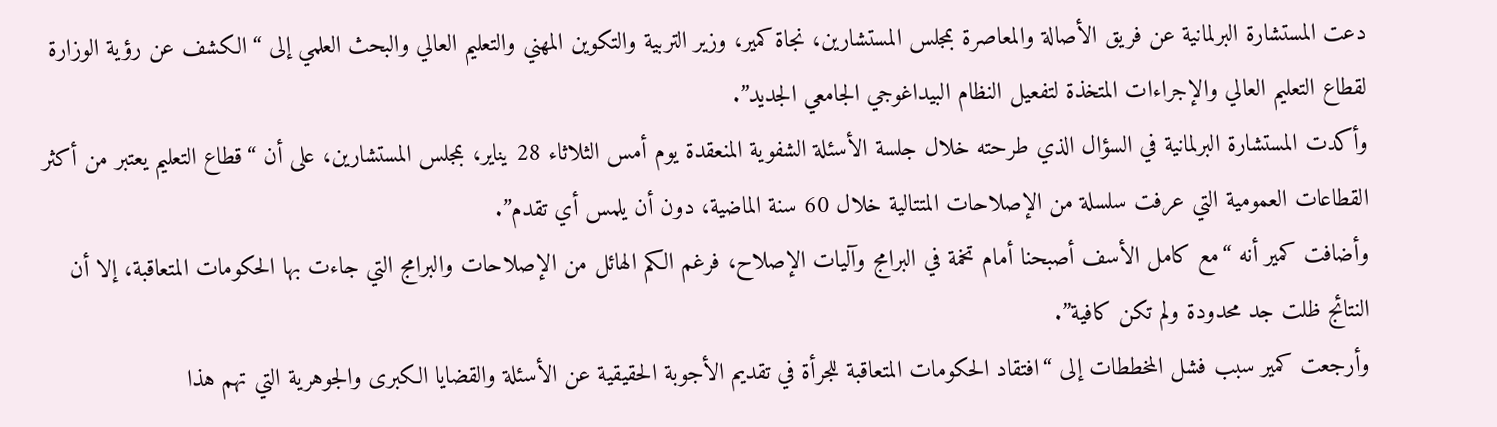دعت المستشارة البرلمانية عن فريق الأصالة والمعاصرة بمجلس المستشارين، نجاة كمير، وزير التربية والتكوين المهني والتعليم العالي والبحث العلمي إلى “الكشف عن رؤية الوزارة لقطاع التعليم العالي والإجراءات المتخذة لتفعيل النظام البيداغوجي الجامعي الجديد”.
وأكدت المستشارة البرلمانية في السؤال الذي طرحته خلال جلسة الأسئلة الشفوية المنعقدة يوم أمس الثلاثاء 28 يناير، بمجلس المستشارين، على أن “قطاع التعليم يعتبر من أكثر القطاعات العمومية التي عرفت سلسلة من الإصلاحات المتتالية خلال 60 سنة الماضية، دون أن يلمس أي تقدم”.
وأضافت كمير أنه “مع كامل الأسف أصبحنا أمام تخمة في البرامج وآليات الإصلاح، فرغم الكم الهائل من الإصلاحات والبرامج التي جاءت بها الحكومات المتعاقبة، إلا أن النتائج ظلت جد محدودة ولم تكن كافية”.
وأرجعت كمير سبب فشل المخططات إلى “افتقاد الحكومات المتعاقبة للجرأة في تقديم الأجوبة الحقيقية عن الأسئلة والقضايا الكبرى والجوهرية التي تهم هذا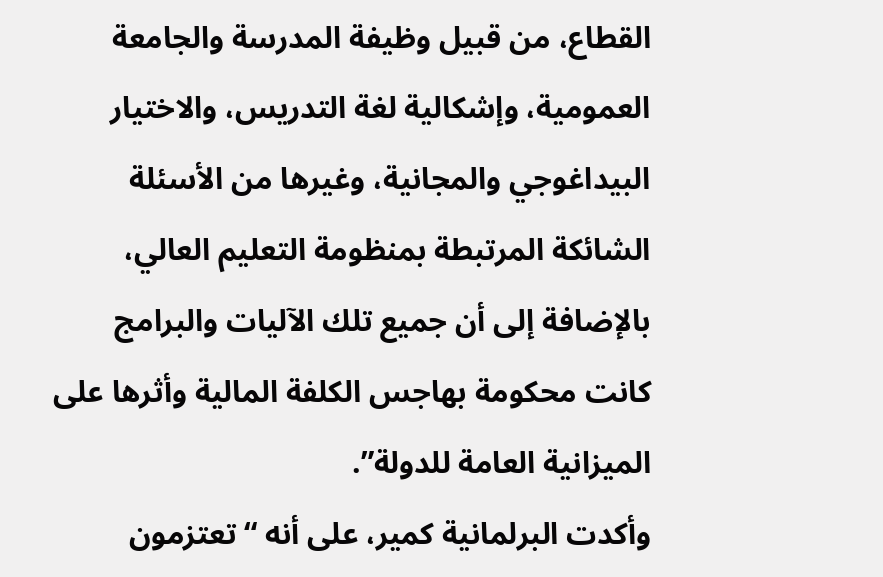القطاع، من قبيل وظيفة المدرسة والجامعة العمومية، وإشكالية لغة التدريس، والاختيار البيداغوجي والمجانية، وغيرها من الأسئلة الشائكة المرتبطة بمنظومة التعليم العالي، بالإضافة إلى أن جميع تلك الآليات والبرامج كانت محكومة بهاجس الكلفة المالية وأثرها على الميزانية العامة للدولة”.
وأكدت البرلمانية كمير، على أنه “تعتزمون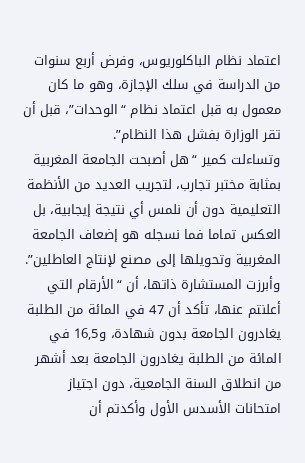اعتماد نظام الباكلوريوس، وفرض أربع سنوات من الدراسة في سلك الإجازة، وهو ما كان معمول به قبل اعتماد نظام “الوحدات”، قبل أن تقر الوزارة بفشل هذا النظام”.
وتساءلت كمير “هل أصبحت الجامعة المغربية بمثابة مختبر تجارب، لتجريب العديد من الأنظمة التعليمية دون أن نلمس أي نتيجة إيجابية، بل العكس تماما فما نسجله هو إضعاف الجامعة المغربية وتحويلها إلى مصنع لإنتاج العاطلين”.
وأبرزت المستشارة ذاتها، أن “الأرقام التي أعلنتم عنها، تأكد أن 47 في المائة من الطلبة يغادرون الجامعة بدون شهادة، و16,5 في المائة من الطلبة يغادرون الجامعة بعد أشهر من انطلاق السنة الجامعية، دون اجتياز امتحانات الأسدس الأول وأكدتم أن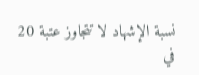نسبة الإشهاد لا تتجاوز عتبة 20 في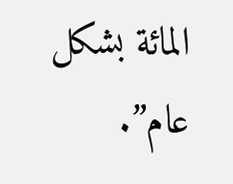المائة بشكل عام”.